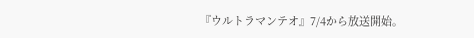『ウルトラマンテオ』7/4から放送開始。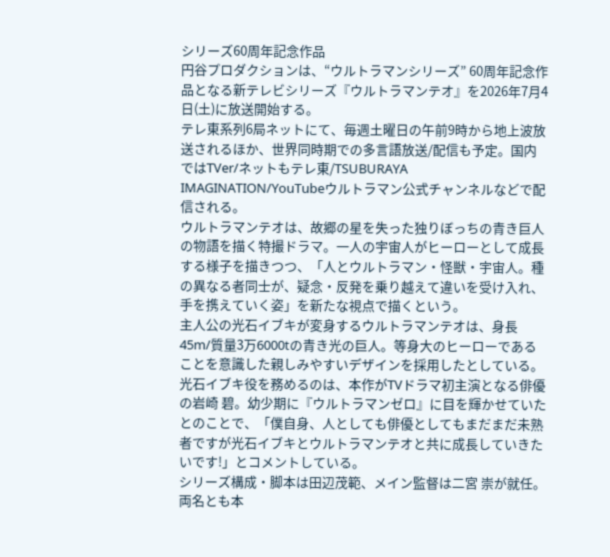シリーズ60周年記念作品
円谷プロダクションは、“ウルトラマンシリーズ” 60周年記念作品となる新テレビシリーズ『ウルトラマンテオ』を2026年7月4日(土)に放送開始する。
テレ東系列6局ネットにて、毎週土曜日の午前9時から地上波放送されるほか、世界同時期での多言語放送/配信も予定。国内ではTVer/ネットもテレ東/TSUBURAYA IMAGINATION/YouTubeウルトラマン公式チャンネルなどで配信される。
ウルトラマンテオは、故郷の星を失った独りぼっちの青き巨人の物語を描く特撮ドラマ。一人の宇宙人がヒーローとして成長する様子を描きつつ、「人とウルトラマン・怪獣・宇宙人。種の異なる者同士が、疑念・反発を乗り越えて違いを受け入れ、手を携えていく姿」を新たな視点で描くという。
主人公の光石イブキが変身するウルトラマンテオは、身長45m/質量3万6000tの青き光の巨人。等身大のヒーローであることを意識した親しみやすいデザインを採用したとしている。
光石イブキ役を務めるのは、本作がTVドラマ初主演となる俳優の岩崎 碧。幼少期に『ウルトラマンゼロ』に目を輝かせていたとのことで、「僕自身、人としても俳優としてもまだまだ未熟者ですが光石イブキとウルトラマンテオと共に成長していきたいです!」とコメントしている。
シリーズ構成・脚本は田辺茂範、メイン監督は二宮 崇が就任。両名とも本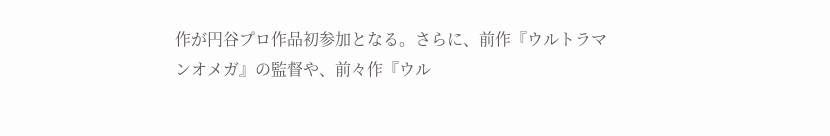作が円谷プロ作品初参加となる。さらに、前作『ウルトラマンオメガ』の監督や、前々作『ウル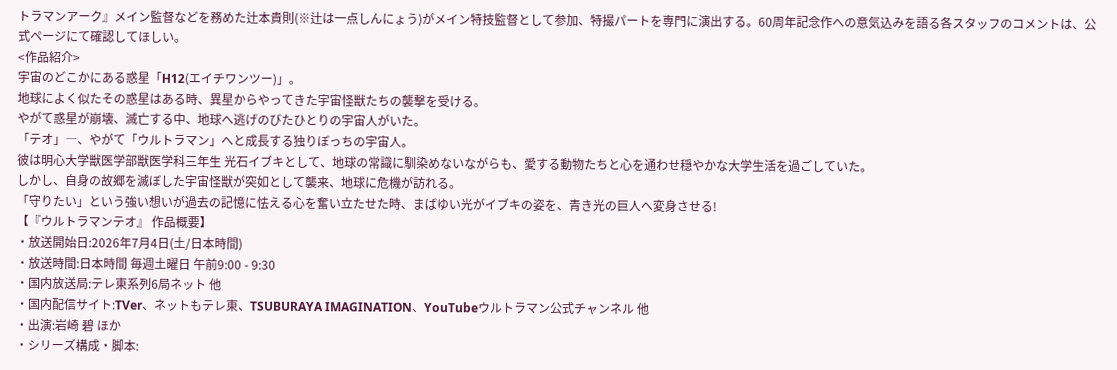トラマンアーク』メイン監督などを務めた辻本貴則(※辻は一点しんにょう)がメイン特技監督として参加、特撮パートを専門に演出する。60周年記念作への意気込みを語る各スタッフのコメントは、公式ページにて確認してほしい。
<作品紹介>
宇宙のどこかにある惑星「H12(エイチワンツー)」。
地球によく似たその惑星はある時、異星からやってきた宇宙怪獣たちの襲撃を受ける。
やがて惑星が崩壊、滅亡する中、地球へ逃げのびたひとりの宇宙⼈がいた。
「テオ」―、やがて「ウルトラマン」へと成⻑する独りぼっちの宇宙⼈。
彼は明⼼⼤学獣医学部獣医学科三年⽣ 光⽯イブキとして、地球の常識に馴染めないながらも、愛する動物たちと⼼を通わせ穏やかな⼤学⽣活を過ごしていた。
しかし、⾃⾝の故郷を滅ぼした宇宙怪獣が突如として襲来、地球に危機が訪れる。
「守りたい」という強い想いが過去の記憶に怯える⼼を奮い⽴たせた時、まばゆい光がイブキの姿を、⻘き光の巨⼈へ変⾝させる!
【『ウルトラマンテオ』 作品概要】
・放送開始日:2026年7月4日(土/日本時間)
・放送時間:日本時間 毎週土曜日 午前9:00 - 9:30
・国内放送局:テレ東系列6局ネット 他
・国内配信サイト:TVer、ネットもテレ東、TSUBURAYA IMAGINATION、YouTubeウルトラマン公式チャンネル 他
・出演:岩崎 碧 ほか
・シリーズ構成・脚本: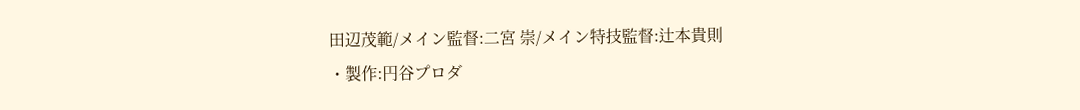田辺茂範/メイン監督:二宮 崇/メイン特技監督:辻本貴則
・製作:円谷プロダ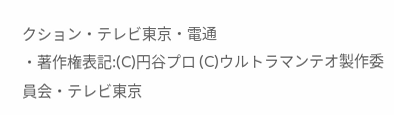クション・テレビ東京・電通
・著作権表記:(C)円谷プロ (C)ウルトラマンテオ製作委員会・テレビ東京